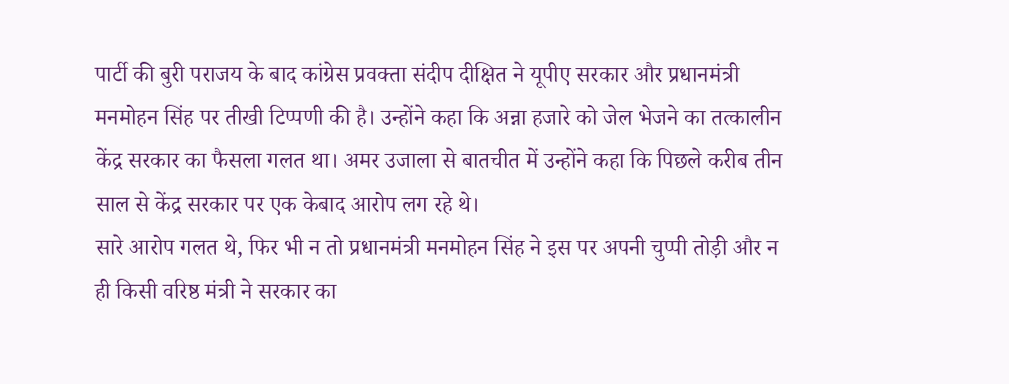पार्टी की बुरी पराजय के बाद कांग्रेस प्रवक्ता संदीप दीक्षित ने यूपीए सरकार और प्रधानमंत्री मनमोहन सिंह पर तीखी टिप्पणी की है। उन्होंने कहा कि अन्ना हजारे को जेल भेजने का तत्कालीन केंद्र सरकार का फैसला गलत था। अमर उजाला से बातचीत में उन्होंने कहा कि पिछले करीब तीन साल से केंद्र सरकार पर एक केबाद आरोप लग रहे थे।
सारे आरोप गलत थे, फिर भी न तो प्रधानमंत्री मनमोहन सिंह ने इस पर अपनी चुप्पी तोड़ी और न ही किसी वरिष्ठ मंत्री ने सरकार का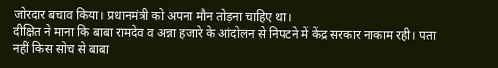जोरदार बचाव किया। प्रधानमंत्री को अपना मौन तोड़ना चाहिए था।
दीक्षित ने माना कि बाबा रामदेव व अन्ना हजारे के आंदोलन से निपटने में केंद्र सरकार नाकाम रही। पता नहीं किस सोच से बाबा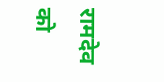रामदेव को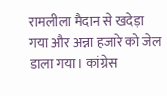रामलीला मैदान से खदेड़ा गया और अन्ना हजारे को जेल डाला गया। कांग्रेस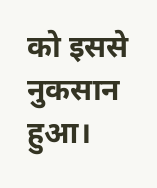को इससे नुकसान हुआ।